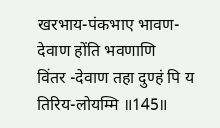खरभाय-पंकभाए भावण-देवाण होंति भवणाणि
विंतर -देवाण तहा दुण्हं पि य तिरिय-लोयम्मि ॥145॥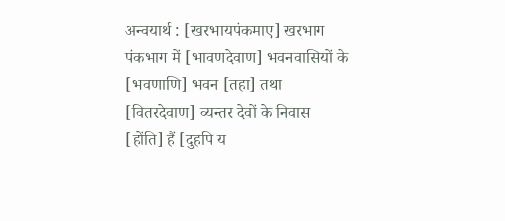अन्वयार्थ : [खरभायपंकमाए] खरभाग पंकभाग में [भावणदेवाण] भवनवासियों के [भवणाणि] भवन [तहा] तथा [वितरदेवाण] व्यन्तर देवों के निवास [होंति] हैं [दुहपि य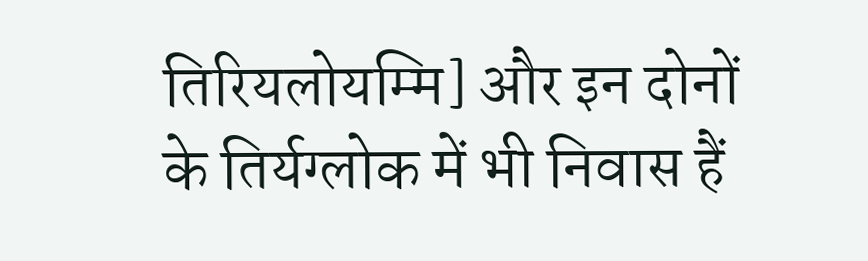तिरियलोयम्मि] और इन दोनों के तिर्यग्लोक में भी निवास हैं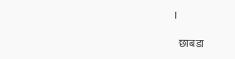।

  छाबडा